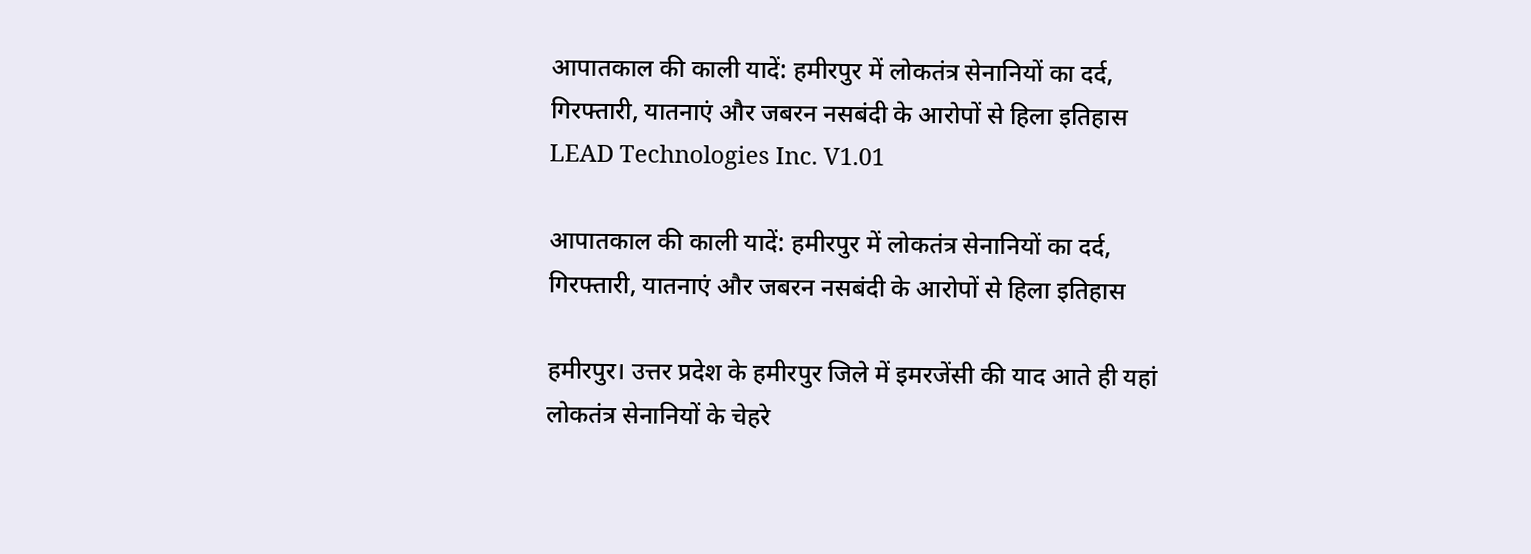आपातकाल की काली यादें: हमीरपुर में लोकतंत्र सेनानियों का दर्द, गिरफ्तारी, यातनाएं और जबरन नसबंदी के आरोपों से हिला इतिहास
LEAD Technologies Inc. V1.01

आपातकाल की काली यादें: हमीरपुर में लोकतंत्र सेनानियों का दर्द, गिरफ्तारी, यातनाएं और जबरन नसबंदी के आरोपों से हिला इतिहास

हमीरपुर। उत्तर प्रदेश के हमीरपुर जिले में इमरजेंसी की याद आते ही यहां लोकतंत्र सेनानियों के चेहरे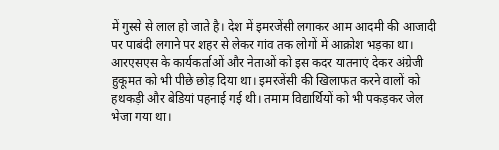में गुस्से से लाल हो जाते है। देश में इमरजेंसी लगाकर आम आदमी की आजादी पर पाबंदी लगाने पर शहर से लेकर गांव तक लोगों में आक्रोश भड़का था। आरएसएस के कार्यकर्ताओं और नेताओं को इस कदर यातनाएं देकर अंग्रेजी हुकूमत को भी पीछे छोड़ दिया था। इमरजेंसी की खिलाफत करने वालों को हथकड़ी और बेडियां पहनाई गई थी। तमाम विद्यार्थियों को भी पकड़कर जेल भेजा गया था।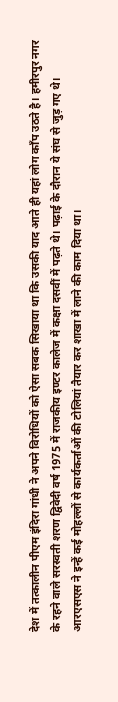देश में तत्कालीन पीएम इंदिरा गांधी ने अपने विरोधियों को ऐसा सबक सिखाया था कि उसकी याद आते ही यहां लोग काँप उठते है। हमीरपुर नगर के रहने वाले सरस्वती शरण द्विवेदी वर्ष 1975 में राजकीय इण्टर कालेज में कक्षा दसवीं में पढ़ते थे। पढ़ाई के दौरान ये संघ से जुड़ गए थे। आरएसएस ने इन्हें कई मोहल्लों से कार्यकर्ताओं की टोलियां तैयार कर शाखा में लाने की काम दिया था।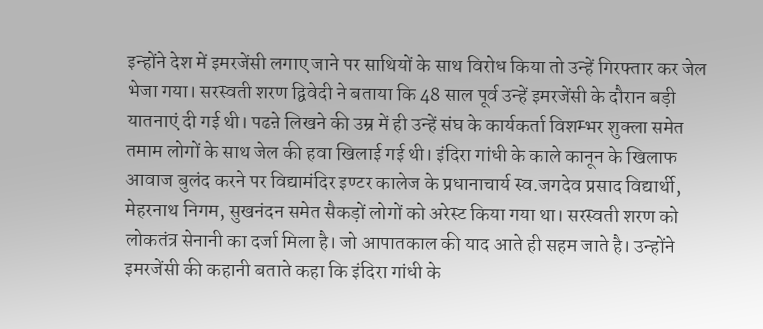इन्होंने देश में इमरजेंसी लगाए जाने पर साथियों के साथ विरोध किया तो उन्हें गिरफ्तार कर जेल भेजा गया। सरस्वती शरण द्विवेदी ने बताया कि 48 साल पूर्व उन्हें इमरजेंसी के दौरान बड़ी यातनाएं दी गई थी। पढऩे लिखने की उम्र में ही उन्हें संघ के कार्यकर्ता विशम्भर शुक्ला समेत तमाम लोगों के साथ जेल की हवा खिलाई गई थी। इंदिरा गांधी के काले कानून के खिलाफ आवाज बुलंद करने पर विद्यामंदिर इण्टर कालेज के प्रधानाचार्य स्व.जगदेव प्रसाद विद्यार्थी, मेहरनाथ निगम, सुखनंदन समेत सैकड़ों लोगों को अरेस्ट किया गया था। सरस्वती शरण को लोकतंत्र सेनानी का दर्जा मिला है। जो आपातकाल की याद आते ही सहम जाते है। उन्होंने इमरजेंसी की कहानी बताते कहा कि इंदिरा गांधी के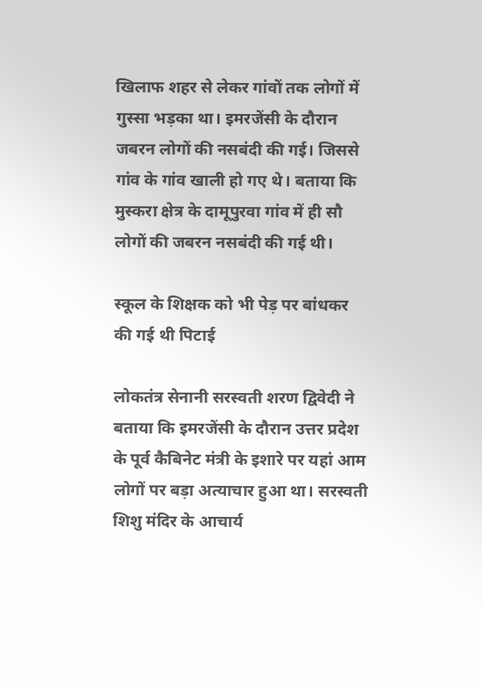खिलाफ शहर से लेकर गांवों तक लोगों में गुस्सा भड़का था। इमरजेंसी के दौरान जबरन लोगों की नसबंदी की गई। जिससे गांव के गांव खाली हो गए थे। बताया कि मुस्करा क्षेत्र के दामूपुरवा गांव में ही सौ लोगों की जबरन नसबंदी की गई थी।

स्कूल के शिक्षक को भी पेड़ पर बांधकर की गई थी पिटाई

लोकतंत्र सेनानी सरस्वती शरण द्विवेदी ने बताया कि इमरजेंसी के दौरान उत्तर प्रदेश के पूर्व कैबिनेट मंत्री के इशारे पर यहां आम लोगों पर बड़ा अत्याचार हुआ था। सरस्वती शिशु मंदिर के आचार्य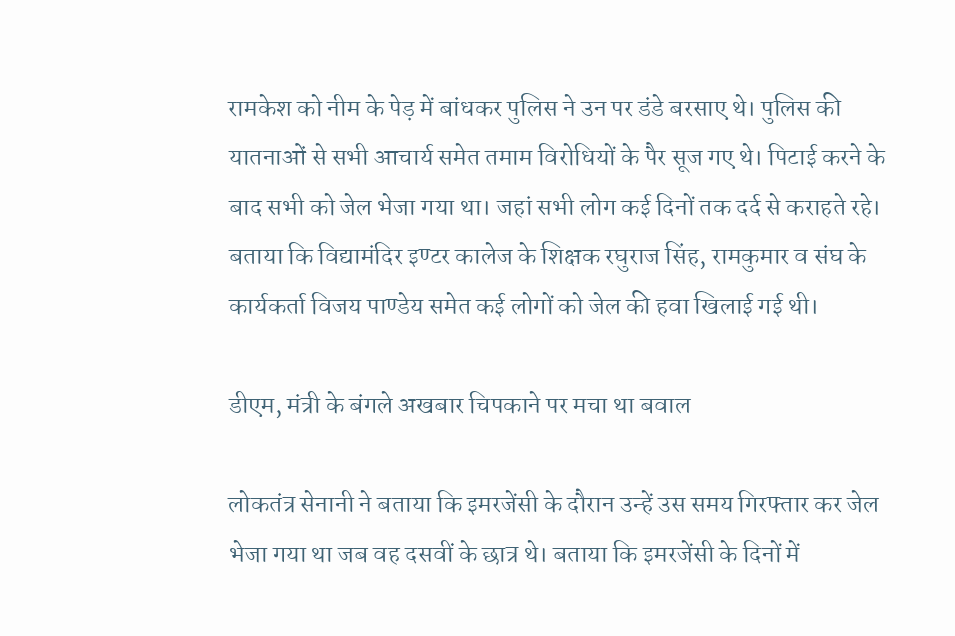रामकेश को नीम के पेड़ में बांधकर पुलिस ने उन पर डंडे बरसाए थे। पुलिस की यातनाओं से सभी आचार्य समेत तमाम विरोधियों के पैर सूज गए थे। पिटाई करने के बाद सभी को जेल भेजा गया था। जहां सभी लोग कई दिनों तक दर्द से कराहते रहे। बताया कि विद्यामंदिर इण्टर कालेज के शिक्षक रघुराज सिंह, रामकुमार व संघ के कार्यकर्ता विजय पाण्डेय समेत कई लोगों को जेल की हवा खिलाई गई थी।

डीएम, मंत्री के बंगले अखबार चिपकाने पर मचा था बवाल

लोकतंत्र सेनानी ने बताया कि इमरजेंसी के दौरान उन्हें उस समय गिरफ्तार कर जेल भेजा गया था जब वह दसवीं के छात्र थे। बताया कि इमरजेंसी के दिनों में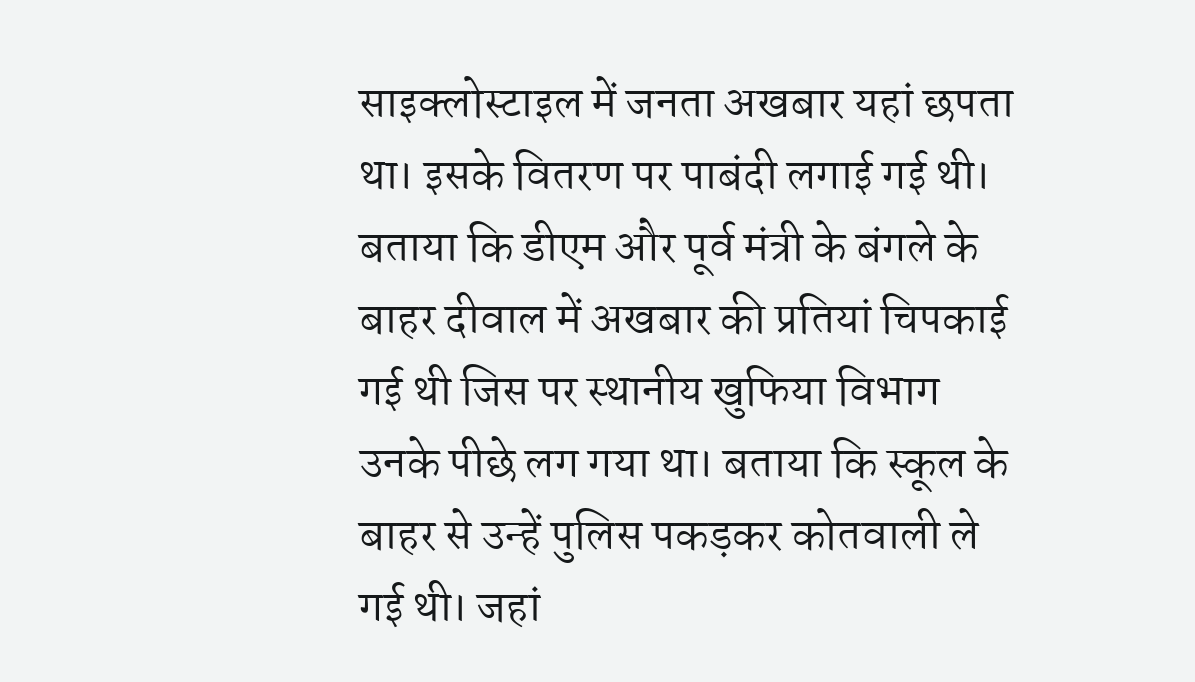साइक्लोस्टाइल में जनता अखबार यहां छपता था। इसके वितरण पर पाबंदी लगाई गई थी। बताया कि डीएम और पूर्व मंत्री के बंगले के बाहर दीवाल में अखबार की प्रतियां चिपकाई गई थी जिस पर स्थानीय खुफिया विभाग उनके पीछे लग गया था। बताया कि स्कूल के बाहर से उन्हें पुलिस पकड़कर कोतवाली ले गई थी। जहां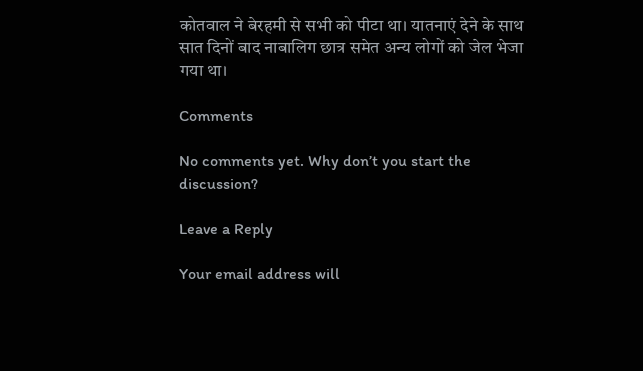कोतवाल ने बेरहमी से सभी को पीटा था। यातनाएं देने के साथ सात दिनों बाद नाबालिग छात्र समेत अन्य लोगों को जेल भेजा गया था।

Comments

No comments yet. Why don’t you start the discussion?

Leave a Reply

Your email address will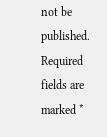not be published. Required fields are marked *